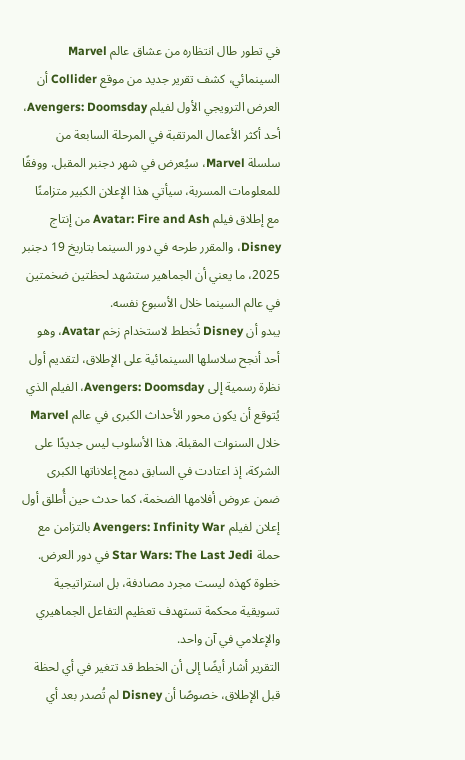في تطور طال انتظاره من عشاق عالم Marvel السينمائي، كشف تقرير جديد من موقع Collider أن العرض الترويجي الأول لفيلم Avengers: Doomsday، أحد أكثر الأعمال المرتقبة في المرحلة السابعة من سلسلة Marvel، سيُعرض في شهر دجنبر المقبل. ووفقًا للمعلومات المسربة، سيأتي هذا الإعلان الكبير متزامنًا مع إطلاق فيلم Avatar: Fire and Ash من إنتاج Disney، والمقرر طرحه في دور السينما بتاريخ 19 دجنبر 2025، ما يعني أن الجماهير ستشهد لحظتين ضخمتين في عالم السينما خلال الأسبوع نفسه.
يبدو أن Disney تُخطط لاستخدام زخم Avatar، وهو أحد أنجح سلاسلها السينمائية على الإطلاق، لتقديم أول نظرة رسمية إلى Avengers: Doomsday، الفيلم الذي يُتوقع أن يكون محور الأحداث الكبرى في عالم Marvel خلال السنوات المقبلة. هذا الأسلوب ليس جديدًا على الشركة، إذ اعتادت في السابق دمج إعلاناتها الكبرى ضمن عروض أفلامها الضخمة، كما حدث حين أُطلق أول إعلان لفيلم Avengers: Infinity War بالتزامن مع حملة Star Wars: The Last Jedi في دور العرض. خطوة كهذه ليست مجرد مصادفة، بل استراتيجية تسويقية محكمة تستهدف تعظيم التفاعل الجماهيري والإعلامي في آن واحد.
التقرير أشار أيضًا إلى أن الخطط قد تتغير في أي لحظة قبل الإطلاق، خصوصًا أن Disney لم تُصدر بعد أي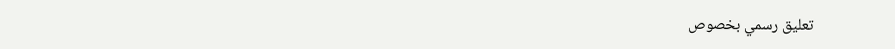تعليق رسمي بخصوص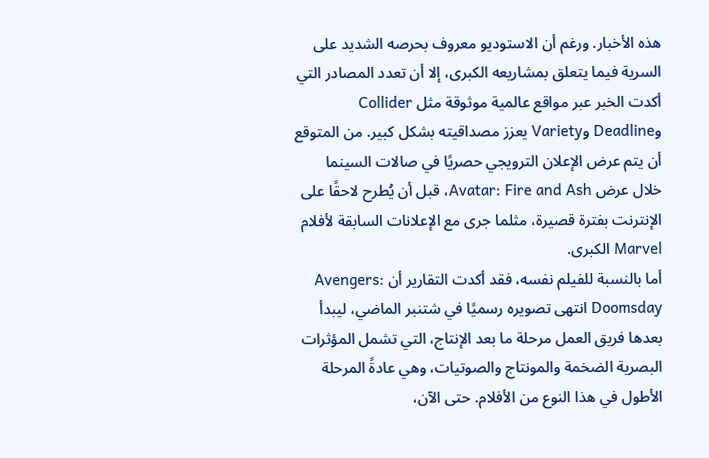هذه الأخبار. ورغم أن الاستوديو معروف بحرصه الشديد على السرية فيما يتعلق بمشاريعه الكبرى، إلا أن تعدد المصادر التي أكدت الخبر عبر مواقع عالمية موثوقة مثل Collider وDeadline وVariety يعزز مصداقيته بشكل كبير. من المتوقع أن يتم عرض الإعلان الترويجي حصريًا في صالات السينما خلال عرض Avatar: Fire and Ash، قبل أن يُطرح لاحقًا على الإنترنت بفترة قصيرة، مثلما جرى مع الإعلانات السابقة لأفلام Marvel الكبرى.
أما بالنسبة للفيلم نفسه، فقد أكدت التقارير أن Avengers: Doomsday انتهى تصويره رسميًا في شتنبر الماضي، ليبدأ بعدها فريق العمل مرحلة ما بعد الإنتاج، التي تشمل المؤثرات البصرية الضخمة والمونتاج والصوتيات، وهي عادةً المرحلة الأطول في هذا النوع من الأفلام. حتى الآن،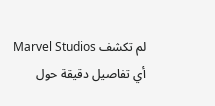لم تكشف Marvel Studios أي تفاصيل دقيقة حول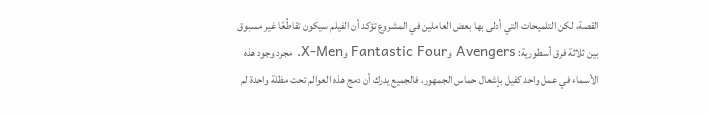القصة، لكن التلميحات التي أدلى بها بعض العاملين في المشروع تؤكد أن الفيلم سيكون تقاطُعًا غير مسبوق بين ثلاثة فرق أسطورية: Avengers وFantastic Four وX-Men. مجرد وجود هذه الأسماء في عمل واحد كفيل بإشعال حماس الجمهور، فالجميع يدرك أن دمج هذه العوالم تحت مظلة واحدة لم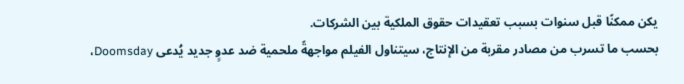يكن ممكنًا قبل سنوات بسبب تعقيدات حقوق الملكية بين الشركات.
بحسب ما تسرب من مصادر مقربة من الإنتاج، سيتناول الفيلم مواجهةً ملحمية ضد عدوٍ جديد يُدعى Doomsday،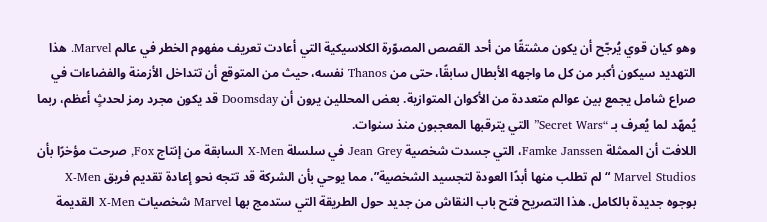وهو كيان قوي يُرجّح أن يكون مشتقًا من أحد القصص المصوّرة الكلاسيكية التي أعادت تعريف مفهوم الخطر في عالم Marvel. هذا التهديد سيكون أكبر من كل ما واجهه الأبطال سابقًا، حتى من Thanos نفسه، حيث من المتوقع أن تتداخل الأزمنة والفضاءات في صراع شامل يجمع بين عوالم متعددة من الأكوان المتوازية. بعض المحللين يرون أن Doomsday قد يكون مجرد رمز لحدثٍ أعظم، ربما يُمهّد لما يُعرف بـ “Secret Wars” التي يترقبها المعجبون منذ سنوات.
اللافت أن الممثلة Famke Janssen، التي جسدت شخصية Jean Grey في سلسلة X-Men السابقة من إنتاج Fox, صرحت مؤخرًا بأن Marvel Studios “لم تطلب منها أبدًا العودة لتجسيد الشخصية”، مما يوحي بأن الشركة قد تتجه نحو إعادة تقديم فريق X-Men بوجوه جديدة بالكامل. هذا التصريح فتح باب النقاش من جديد حول الطريقة التي ستدمج بها Marvel شخصيات X-Men القديمة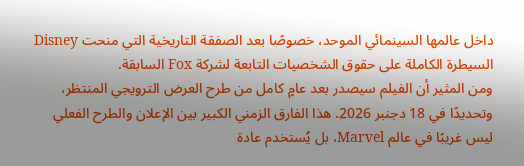داخل عالمها السينمائي الموحد، خصوصًا بعد الصفقة التاريخية التي منحت Disney السيطرة الكاملة على حقوق الشخصيات التابعة لشركة Fox السابقة.
ومن المثير أن الفيلم سيصدر بعد عامٍ كامل من طرح العرض الترويجي المنتظر، وتحديدًا في 18 دجنبر 2026. هذا الفارق الزمني الكبير بين الإعلان والطرح الفعلي ليس غريبًا في عالم Marvel، بل يُستخدم عادة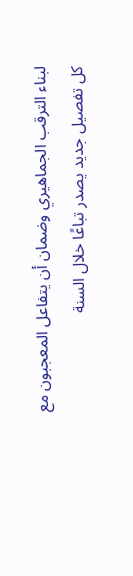لبناء الترقب الجماهيري وضمان أن يتفاعل المعجبون مع كل تفصيل جديد يصدر تباعًا خلال السنة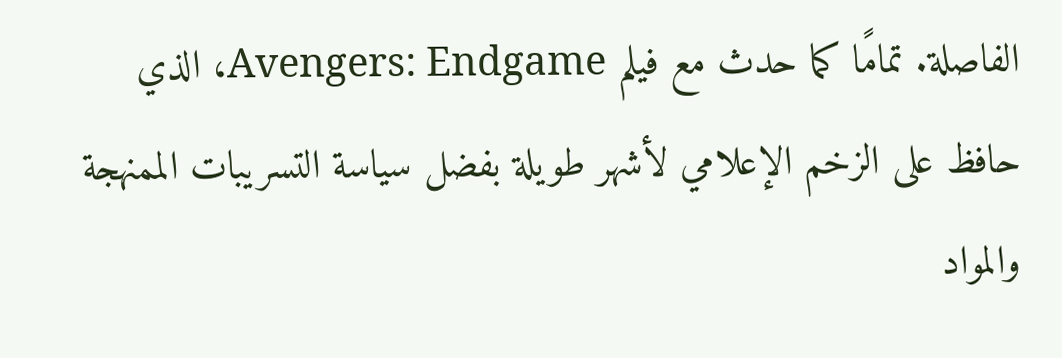الفاصلة. تمامًا كما حدث مع فيلم Avengers: Endgame، الذي حافظ على الزخم الإعلامي لأشهر طويلة بفضل سياسة التسريبات الممنهجة والمواد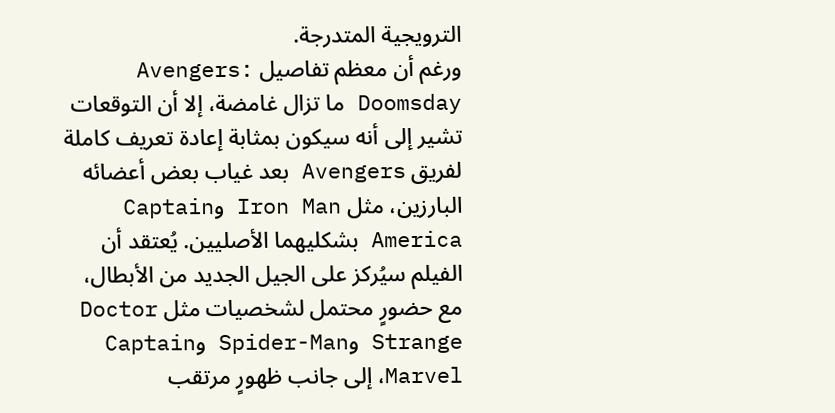الترويجية المتدرجة.
ورغم أن معظم تفاصيل Avengers: Doomsday ما تزال غامضة، إلا أن التوقعات تشير إلى أنه سيكون بمثابة إعادة تعريف كاملة لفريق Avengers بعد غياب بعض أعضائه البارزين، مثل Iron Man وCaptain America بشكليهما الأصليين. يُعتقد أن الفيلم سيُركز على الجيل الجديد من الأبطال، مع حضورٍ محتمل لشخصيات مثل Doctor Strange وSpider-Man وCaptain Marvel، إلى جانب ظهورٍ مرتقب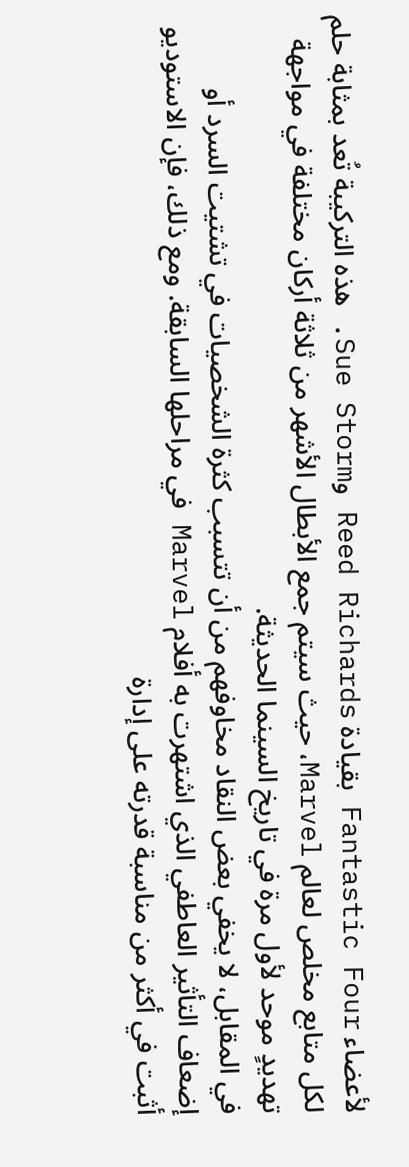لأعضاء Fantastic Four بقيادة Reed Richards وSue Storm. هذه التركيبة تُعد بمثابة حلم لكل متابع مخلص لعالم Marvel، حيث سيتم جمع الأبطال الأشهر من ثلاثة أركان مختلفة في مواجهة تهديدٍ موحد لأول مرة في تاريخ السينما الحديثة.
في المقابل، لا يخفي بعض النقاد مخاوفهم من أن تتسبب كثرة الشخصيات في تشتيت السرد أو إضعاف التأثير العاطفي الذي اشتهرت به أفلام Marvel في مراحلها السابقة. ومع ذلك، فإن الاستوديو أثبت في أكثر من مناسبة قدرته على إدارة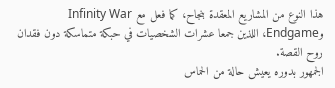هذا النوع من المشاريع المعقدة بنجاح، كما فعل مع Infinity War وEndgame، اللذين جمعا عشرات الشخصيات في حبكة متماسكة دون فقدان روح القصة.
الجمهور بدوره يعيش حالة من الحماس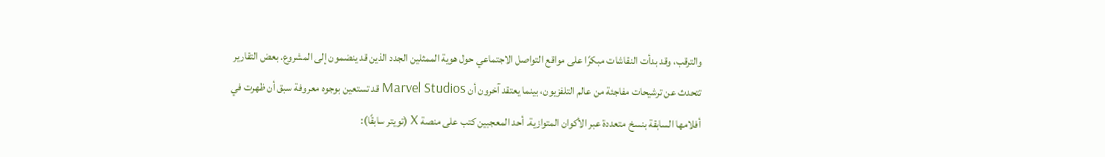والترقب، وقد بدأت النقاشات مبكرًا على مواقع التواصل الاجتماعي حول هوية الممثلين الجدد الذين قد ينضمون إلى المشروع. بعض التقارير تتحدث عن ترشيحات مفاجئة من عالم التلفزيون، بينما يعتقد آخرون أن Marvel Studios قد تستعين بوجوه معروفة سبق أن ظهرت في أفلامها السابقة بنسخ متعددة عبر الأكوان المتوازية. أحد المعجبين كتب على منصة X (تويتر سابقًا):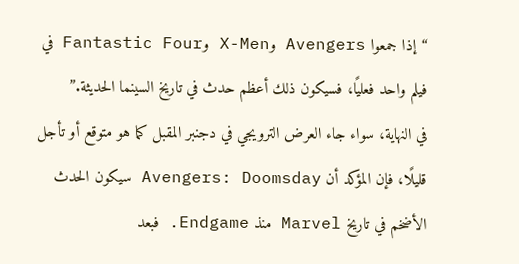“إذا جمعوا Avengers وX-Men وFantastic Four في فيلم واحد فعليًا، فسيكون ذلك أعظم حدث في تاريخ السينما الحديثة.”
في النهاية، سواء جاء العرض الترويجي في دجنبر المقبل كما هو متوقع أو تأجل قليلًا، فإن المؤكد أن Avengers: Doomsday سيكون الحدث الأضخم في تاريخ Marvel منذ Endgame. فبعد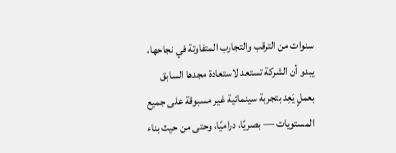سنوات من الترقب والتجارب المتفاوتة في نجاحها، يبدو أن الشركة تستعد لاستعادة مجدها السابق بعملٍ يَعِد بتجربة سينمائية غير مسبوقة على جميع المستويات — بصريًا، دراميًا، وحتى من حيث بناء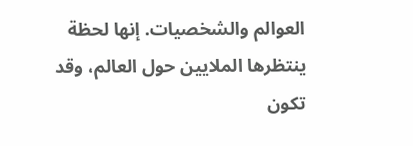العوالم والشخصيات. إنها لحظة ينتظرها الملايين حول العالم، وقد تكون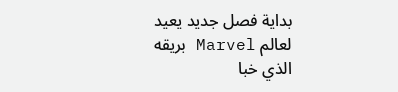بداية فصل جديد يعيد لعالم Marvel بريقه الذي خبا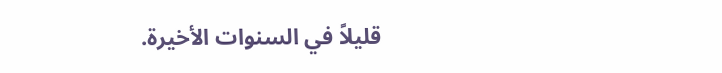قليلاً في السنوات الأخيرة.